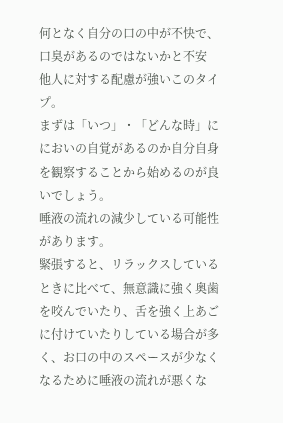何となく自分の口の中が不快で、口臭があるのではないかと不安
他人に対する配慮が強いこのタイプ。
まずは「いつ」・「どんな時」ににおいの自覚があるのか自分自身を観察することから始めるのが良いでしょう。
唾液の流れの減少している可能性があります。
緊張すると、リラックスしているときに比べて、無意識に強く奥歯を咬んでいたり、舌を強く上あごに付けていたりしている場合が多く、お口の中のスペースが少なくなるために唾液の流れが悪くな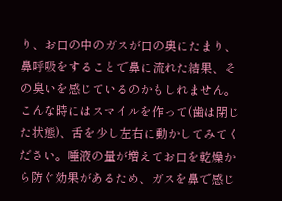り、お口の中のガスが口の奥にたまり、鼻呼吸をすることで鼻に流れた結果、その臭いを感じているのかもしれません。こんな時にはスマイルを作って(歯は閉じた状態)、舌を少し左右に動かしてみてください。唾液の量が増えてお口を乾燥から防ぐ効果があるため、ガスを鼻で感じ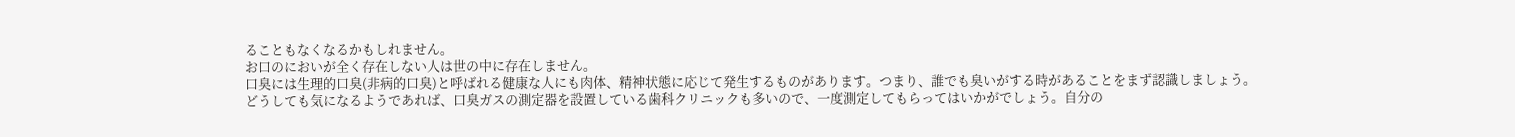ることもなくなるかもしれません。
お口のにおいが全く存在しない人は世の中に存在しません。
口臭には生理的口臭(非病的口臭)と呼ばれる健康な人にも肉体、精神状態に応じて発生するものがあります。つまり、誰でも臭いがする時があることをまず認識しましょう。
どうしても気になるようであれば、口臭ガスの測定器を設置している歯科クリニックも多いので、一度測定してもらってはいかがでしょう。自分の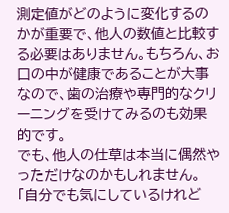測定値がどのように変化するのかが重要で、他人の数値と比較する必要はありません。もちろん、お口の中が健康であることが大事なので、歯の治療や専門的なクリーニングを受けてみるのも効果的です。
でも、他人の仕草は本当に偶然やっただけなのかもしれません。「自分でも気にしているけれど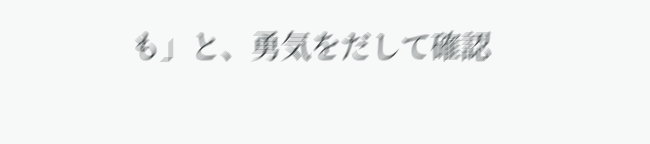も」と、勇気をだして確認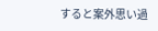すると案外思い過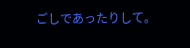ごしであったりして。